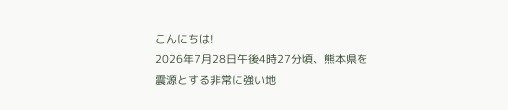こんにちは!
2026年7月28日午後4時27分頃、熊本県を震源とする非常に強い地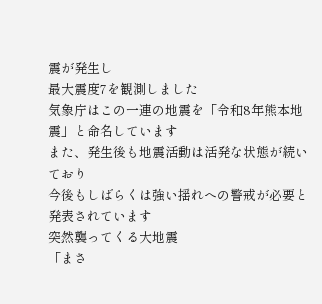震が発生し
最大震度7を観測しました
気象庁はこの一連の地震を「令和8年熊本地震」と命名しています
また、発生後も地震活動は活発な状態が続いており
今後もしばらくは強い揺れへの警戒が必要と発表されています
突然襲ってくる大地震
「まさ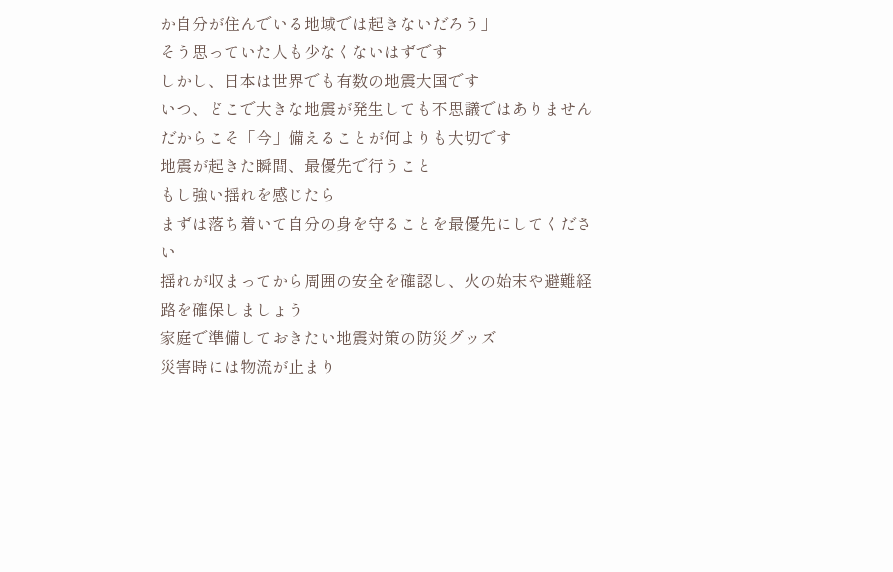か自分が住んでいる地域では起きないだろう」
そう思っていた人も少なくないはずです
しかし、日本は世界でも有数の地震大国です
いつ、どこで大きな地震が発生しても不思議ではありません
だからこそ「今」備えることが何よりも大切です
地震が起きた瞬間、最優先で行うこと
もし強い揺れを感じたら
まずは落ち着いて自分の身を守ることを最優先にしてください
揺れが収まってから周囲の安全を確認し、火の始末や避難経路を確保しましょう
家庭で準備しておきたい地震対策の防災グッズ
災害時には物流が止まり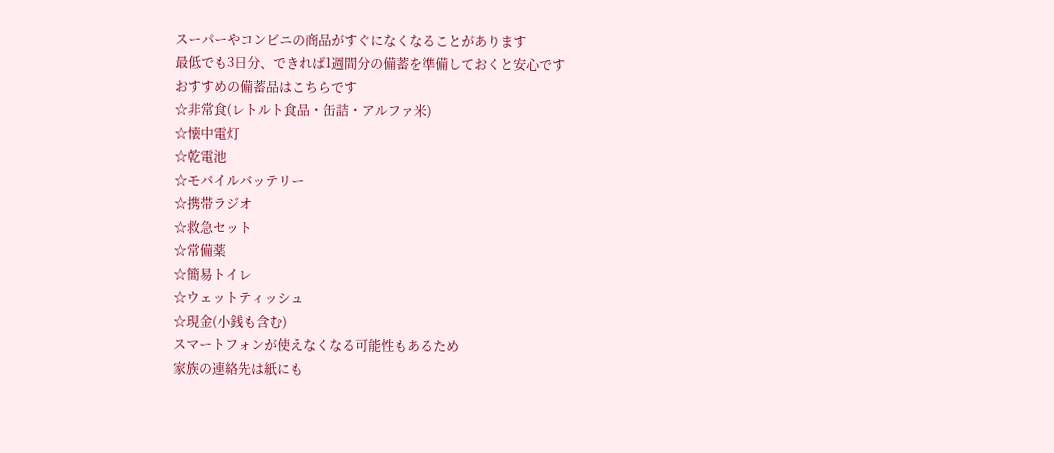スーパーやコンビニの商品がすぐになくなることがあります
最低でも3日分、できれば1週間分の備蓄を準備しておくと安心です
おすすめの備蓄品はこちらです
☆非常食(レトルト食品・缶詰・アルファ米)
☆懐中電灯
☆乾電池
☆モバイルバッテリー
☆携帯ラジオ
☆救急セット
☆常備薬
☆簡易トイレ
☆ウェットティッシュ
☆現金(小銭も含む)
スマートフォンが使えなくなる可能性もあるため
家族の連絡先は紙にも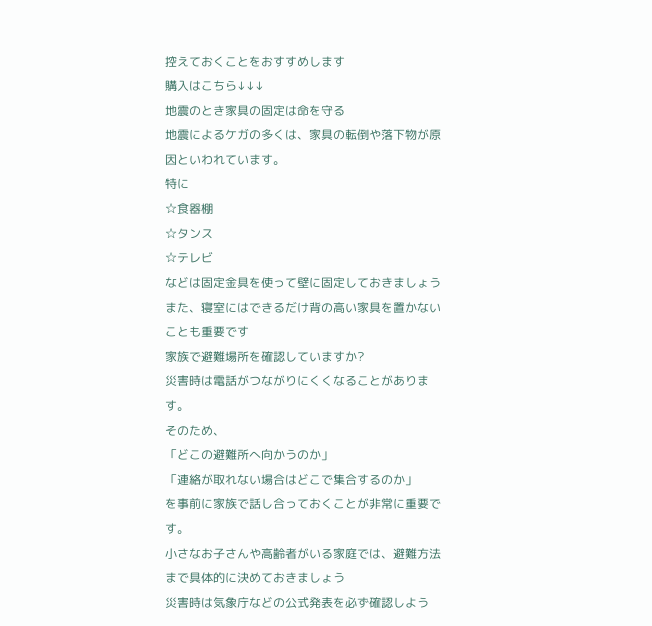控えておくことをおすすめします
購入はこちら↓↓↓
地震のとき家具の固定は命を守る
地震によるケガの多くは、家具の転倒や落下物が原因といわれています。
特に
☆食器棚
☆タンス
☆テレビ
などは固定金具を使って壁に固定しておきましょう
また、寝室にはできるだけ背の高い家具を置かないことも重要です
家族で避難場所を確認していますか?
災害時は電話がつながりにくくなることがあります。
そのため、
「どこの避難所へ向かうのか」
「連絡が取れない場合はどこで集合するのか」
を事前に家族で話し合っておくことが非常に重要です。
小さなお子さんや高齢者がいる家庭では、避難方法まで具体的に決めておきましょう
災害時は気象庁などの公式発表を必ず確認しよう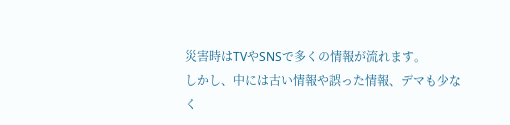災害時はTVやSNSで多くの情報が流れます。
しかし、中には古い情報や誤った情報、デマも少なく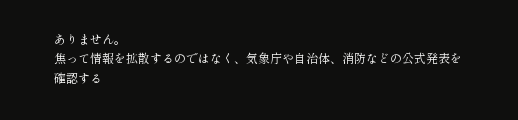ありません。
焦って情報を拡散するのではなく、気象庁や自治体、消防などの公式発表を
確認する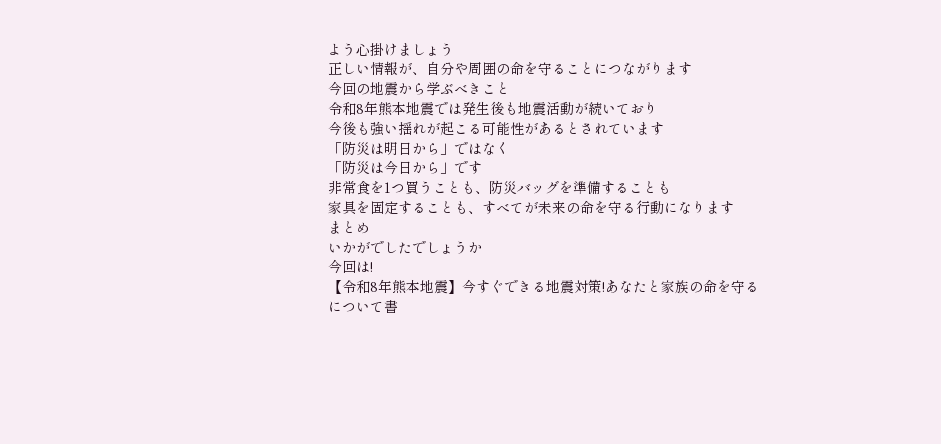よう心掛けましょう
正しい情報が、自分や周囲の命を守ることにつながります
今回の地震から学ぶべきこと
令和8年熊本地震では発生後も地震活動が続いており
今後も強い揺れが起こる可能性があるとされています
「防災は明日から」ではなく
「防災は今日から」です
非常食を1つ買うことも、防災バッグを準備することも
家具を固定することも、すべてが未来の命を守る行動になります
まとめ
いかがでしたでしょうか
今回は!
【令和8年熊本地震】今すぐできる地震対策!あなたと家族の命を守る
について書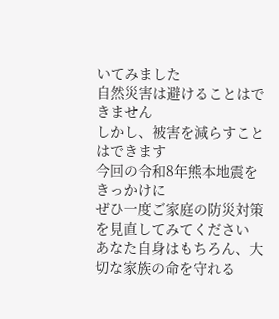いてみました
自然災害は避けることはできません
しかし、被害を減らすことはできます
今回の令和8年熊本地震をきっかけに
ぜひ一度ご家庭の防災対策を見直してみてください
あなた自身はもちろん、大切な家族の命を守れる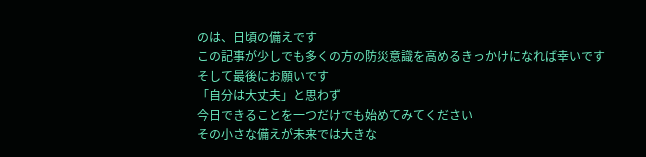のは、日頃の備えです
この記事が少しでも多くの方の防災意識を高めるきっかけになれば幸いです
そして最後にお願いです
「自分は大丈夫」と思わず
今日できることを一つだけでも始めてみてください
その小さな備えが未来では大きな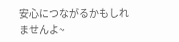安心につながるかもしれませんよ~